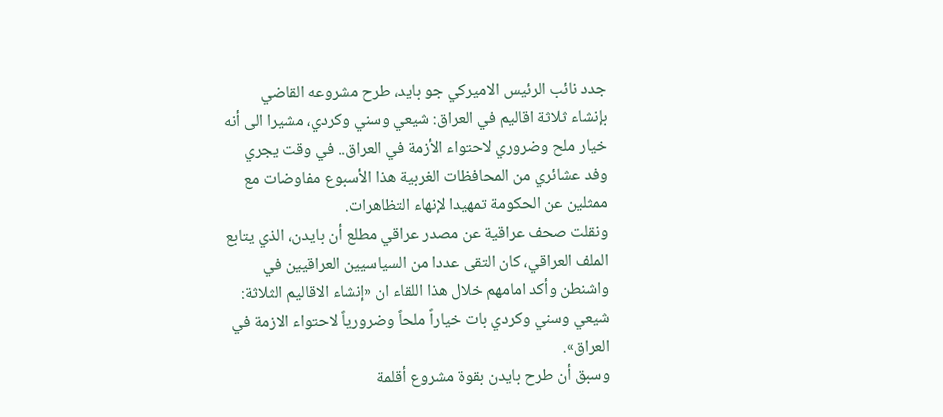جدد نائب الرئيس الاميركي جو بايد، طرح مشروعه القاضي بإنشاء ثلاثة اقاليم في العراق: شيعي وسني وكردي، مشيرا الى أنه خيار ملح وضروري لاحتواء الأزمة في العراق.. في وقت يجري وفد عشائري من المحافظات الغربية هذا الأسبوع مفاوضات مع ممثلين عن الحكومة تمهيدا لإنهاء التظاهرات.
ونقلت صحف عراقية عن مصدر عراقي مطلع أن بايدن، الذي يتابع الملف العراقي، كان التقى عددا من السياسيين العراقيين في واشنطن وأكد امامهم خلال هذا اللقاء ان «إنشاء الاقاليم الثلاثة: شيعي وسني وكردي بات خياراً ملحاً وضرورياً لاحتواء الازمة في العراق».
وسبق أن طرح بايدن بقوة مشروع أقلمة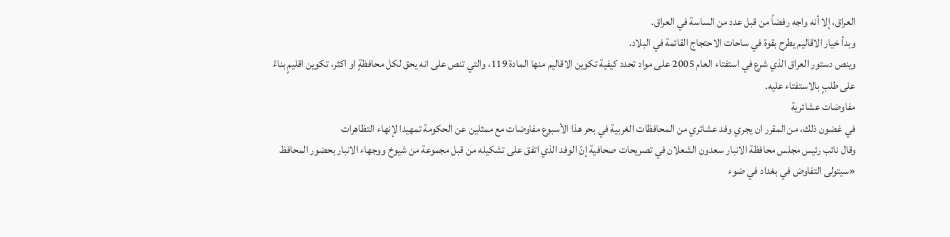العراق، إلا أنه واجه رفضاً من قبل عدد من الساسة في العراق.
وبدأ خيار الاقاليم يطرح بقوة في ساحات الاحتجاج القائمة في البلاد.
وينص دستور العراق الذي شرع في استفتاء العام 2005 على مواد تحدد كيفية تكوين الاقاليم منها المادة 119، والتي تنص على انه يحق لكل محافظةٍ او اكثر، تكوين اقليمٍ بناءً على طلبٍ بالاستفتاء عليه.
مفاوضات عشائرية
في غضون ذلك، من المقرر ان يجري وفد عشائري من المحافظات الغربية في بحر هذا الأسبوع مفاوضات مع ممثلين عن الحكومة تمهيدا لإنهاء التظاهرات
وقال نائب رئيس مجلس محافظة الانبار سعدون الشعلان في تصريحات صحافية إنّ الوفد الذي اتفق على تشكيله من قبل مجموعة من شيوخ ووجهاء الانبار بحضور المحافظ «سيتولى التفاوض في بغداد في ضوء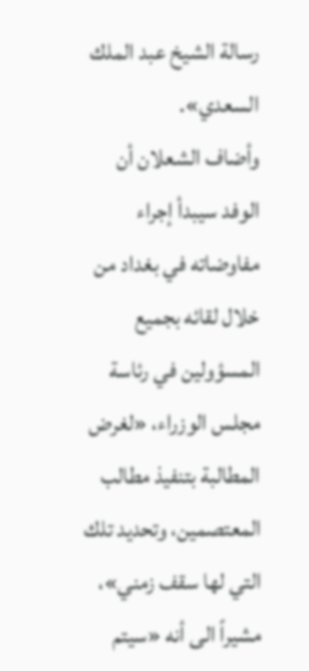رسالة الشيخ عبد الملك السعدي».
وأضاف الشعلان أن الوفد سيبدأ إجراء مفاوضاته في بغداد من خلال لقائه بجميع المسؤولين في رئاسة مجلس الوزراء، «لغرض المطالبة بتنفيذ مطالب المعتصمين، وتحديد تلك التي لها سقف زمني»، مشيراً الى أنه «سيتم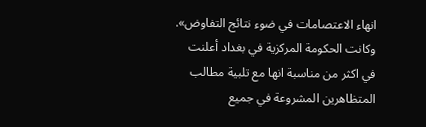انهاء الاعتصامات في ضوء نتائج التفاوض».
وكانت الحكومة المركزية في بغداد أعلنت في اكثر من مناسبة انها مع تلبية مطالب المتظاهرين المشروعة في جميع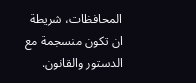المحافظات، شريطة ان تكون منسجمة مع الدستور والقانون.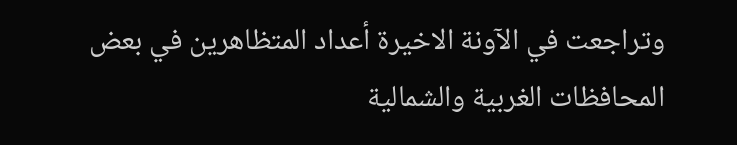وتراجعت في الآونة الاخيرة أعداد المتظاهرين في بعض المحافظات الغربية والشمالية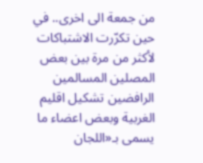من جمعة الى اخرى.. في حين تكرّرت الاشتباكات لأكثر من مرة بين بعض المصلين المسالمين الرافضين تشكيل اقليم الغربية وبعض اعضاء ما يسمى بـ«اللجان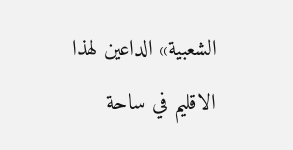الشعبية» الداعين لهذا الاقليم في ساحة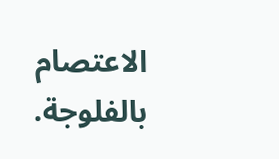الاعتصام بالفلوجة.